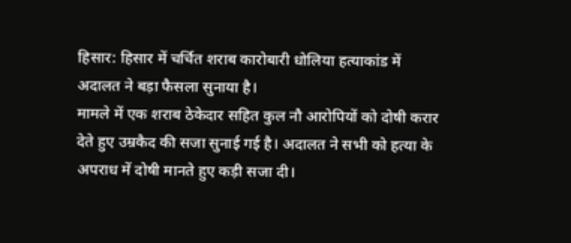हिसार: हिसार में चर्चित शराब कारोबारी धोलिया हत्याकांड में अदालत ने बड़ा फैसला सुनाया है।
मामले में एक शराब ठेकेदार सहित कुल नौ आरोपियों को दोषी करार देते हुए उम्रकैद की सजा सुनाई गई है। अदालत ने सभी को हत्या के अपराध में दोषी मानते हुए कड़ी सजा दी।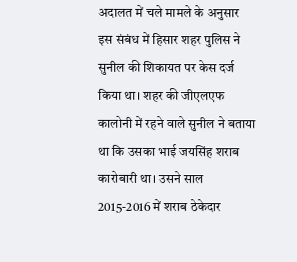अदालत में चले मामले के अनुसार इस संबंध में हिसार शहर पुलिस ने सुनील की शिकायत पर केस दर्ज किया था। शहर की जीएलएफ कालोनी में रहने वाले सुनील ने बताया था कि उसका भाई जयसिंह शराब कारोबारी था। उसने साल 2015-2016 में शराब ठेकेदार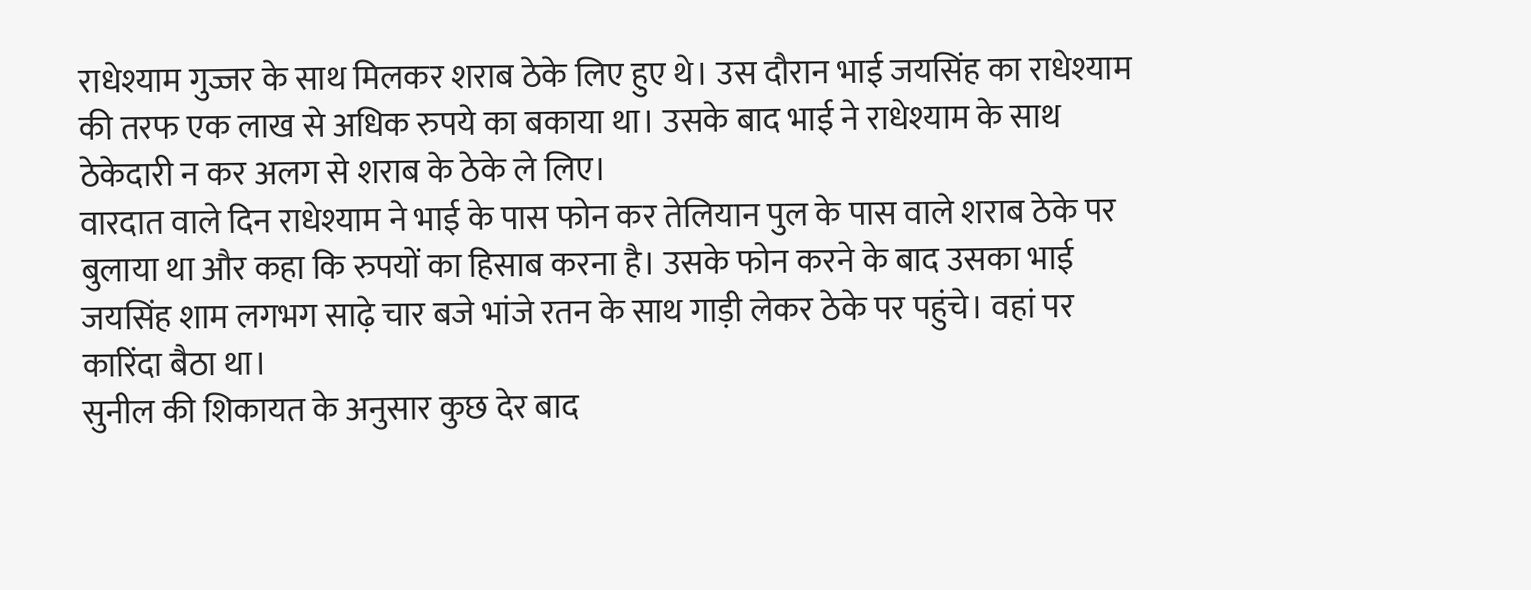राधेश्याम गुज्जर के साथ मिलकर शराब ठेके लिए हुए थे। उस दौरान भाई जयसिंह का राधेश्याम की तरफ एक लाख से अधिक रुपये का बकाया था। उसके बाद भाई ने राधेश्याम के साथ ठेकेदारी न कर अलग से शराब के ठेके ले लिए।
वारदात वाले दिन राधेश्याम ने भाई के पास फोन कर तेलियान पुल के पास वाले शराब ठेके पर बुलाया था और कहा कि रुपयों का हिसाब करना है। उसके फोन करने के बाद उसका भाई जयसिंह शाम लगभग साढ़े चार बजे भांजे रतन के साथ गाड़ी लेकर ठेके पर पहुंचे। वहां पर कारिंदा बैठा था।
सुनील की शिकायत के अनुसार कुछ देर बाद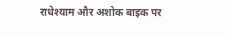राधेश्याम और अशोक बाइक पर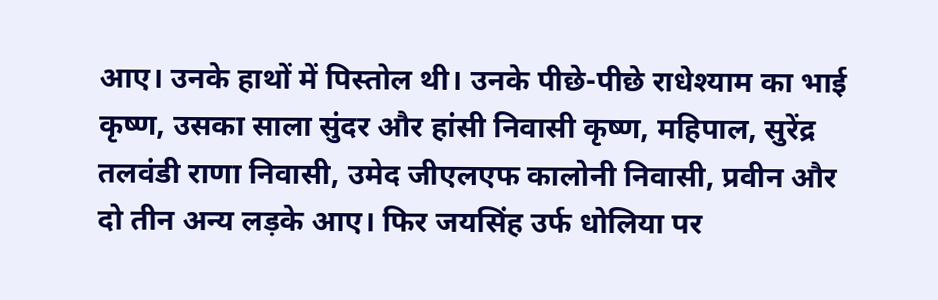आए। उनके हाथों में पिस्तोल थी। उनके पीछे-पीछे राधेश्याम का भाई कृष्ण, उसका साला सुंदर और हांसी निवासी कृष्ण, महिपाल, सुरेंद्र तलवंडी राणा निवासी, उमेद जीएलएफ कालोनी निवासी, प्रवीन और दो तीन अन्य लड़के आए। फिर जयसिंह उर्फ धोलिया पर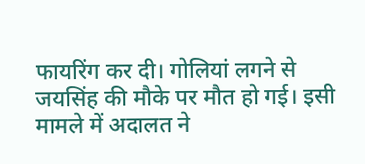फायरिंग कर दी। गोलियां लगने से जयसिंह की मौके पर मौत हो गई। इसी मामले में अदालत ने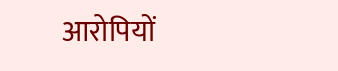आरोपियों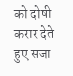को दोषी करार देते हुए सजा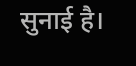सुनाई है।